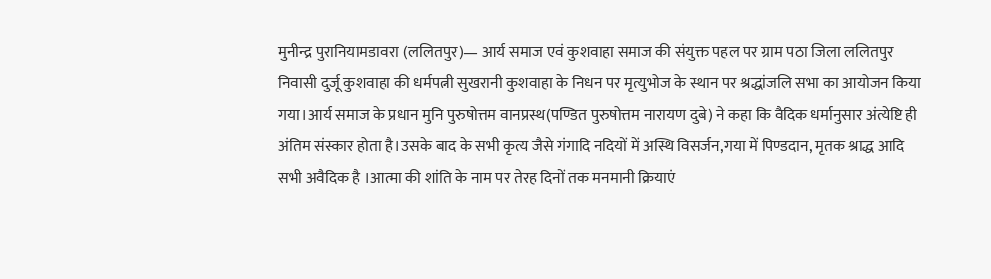मुनीन्द्र पुरानियामडावरा (ललितपुर)— आर्य समाज एवं कुशवाहा समाज की संयुक्त पहल पर ग्राम पठा जिला ललितपुर निवासी दुर्जू कुशवाहा की धर्मपत्नी सुखरानी कुशवाहा के निधन पर मृत्युभोज के स्थान पर श्रद्धांजलि सभा का आयोजन किया गया।आर्य समाज के प्रधान मुनि पुरुषोत्तम वानप्रस्थ(पण्डित पुरुषोत्तम नारायण दुबे) ने कहा कि वैदिक धर्मानुसार अंत्येष्टि ही अंतिम संस्कार होता है।उसके बाद के सभी कृत्य जैसे गंगादि नदियों में अस्थि विसर्जन,गया में पिण्डदान, मृतक श्राद्ध आदि सभी अवैदिक है ।आत्मा की शांति के नाम पर तेरह दिनों तक मनमानी क्रियाएं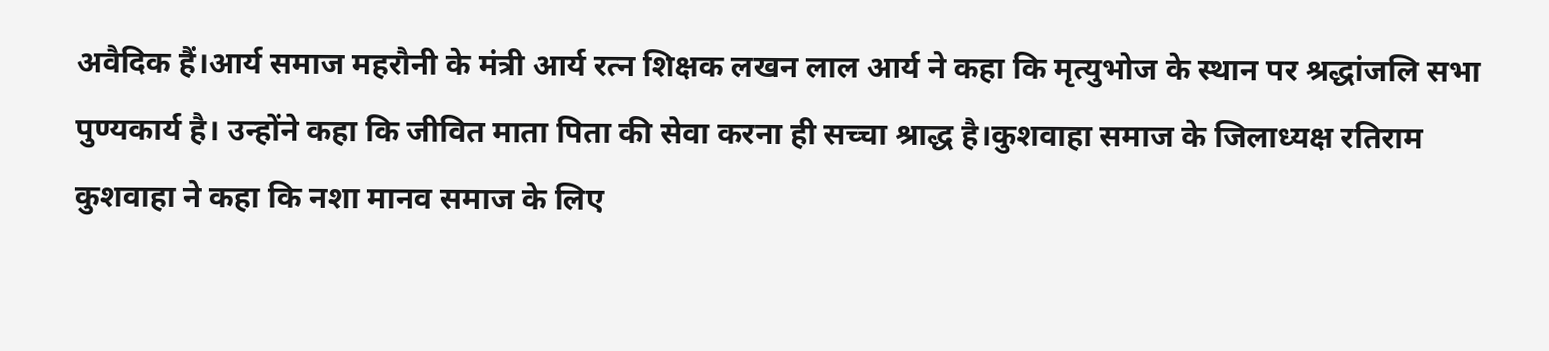अवैदिक हैं।आर्य समाज महरौनी के मंत्री आर्य रत्न शिक्षक लखन लाल आर्य ने कहा कि मृत्युभोज के स्थान पर श्रद्धांजलि सभा पुण्यकार्य है। उन्होंने कहा कि जीवित माता पिता की सेवा करना ही सच्चा श्राद्ध है।कुशवाहा समाज के जिलाध्यक्ष रतिराम कुशवाहा ने कहा कि नशा मानव समाज के लिए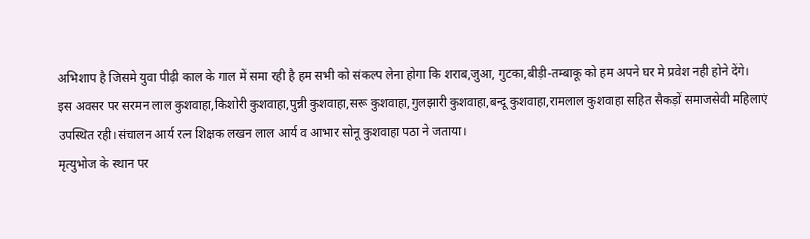अभिशाप है जिसमे युवा पीढ़ी काल के गाल में समा रही है हम सभी को संकल्प लेना होगा कि शराब,जुआ, गुटका,बीड़ी-तम्बाकू को हम अपने घर मे प्रवेश नही होने देंगे।
इस अवसर पर सरमन लाल कुशवाहा,किशोरी कुशवाहा,पुन्नी कुशवाहा,सरू कुशवाहा,गुलझारी कुशवाहा,बन्दू कुशवाहा,रामलाल कुशवाहा सहित सैकड़ों समाजसेवी महिलाएं उपस्थित रही।संचालन आर्य रत्न शिक्षक लखन लाल आर्य व आभार सोनू कुशवाहा पठा ने जताया।
मृत्युभोज के स्थान पर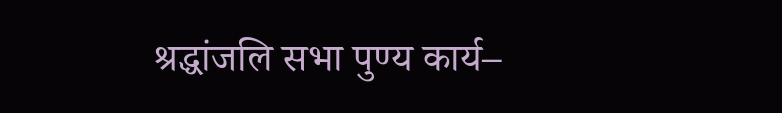श्रद्धांजलि सभा पुण्य कार्य–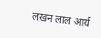लखन लाल आर्य